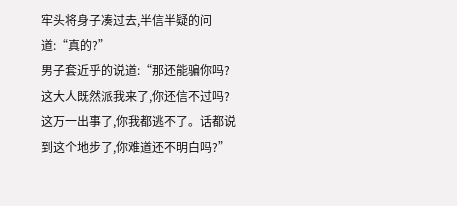牢头将身子凑过去,半信半疑的问道:“真的?”
男子套近乎的说道:“那还能骗你吗?这大人既然派我来了,你还信不过吗?这万一出事了,你我都逃不了。话都说到这个地步了,你难道还不明白吗?”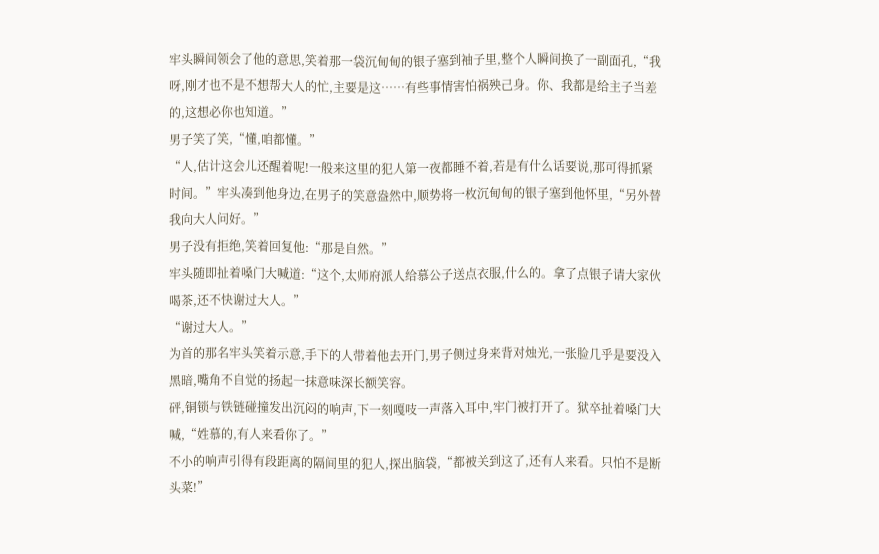牢头瞬间领会了他的意思,笑着那一袋沉甸甸的银子塞到袖子里,整个人瞬间换了一副面孔,“我呀,刚才也不是不想帮大人的忙,主要是这……有些事情害怕祸殃己身。你、我都是给主子当差的,这想必你也知道。”
男子笑了笑,“懂,咱都懂。”
“人,估计这会儿还醒着呢!一般来这里的犯人第一夜都睡不着,若是有什么话要说,那可得抓紧时间。”牢头凑到他身边,在男子的笑意盎然中,顺势将一枚沉甸甸的银子塞到他怀里,“另外替我向大人问好。”
男子没有拒绝,笑着回复他:“那是自然。”
牢头随即扯着嗓门大喊道:“这个,太师府派人给慕公子送点衣服,什么的。拿了点银子请大家伙喝茶,还不快谢过大人。”
“谢过大人。”
为首的那名牢头笑着示意,手下的人带着他去开门,男子侧过身来背对烛光,一张脸几乎是要没入黑暗,嘴角不自觉的扬起一抹意味深长额笑容。
砰,铜锁与铁链碰撞发出沉闷的响声,下一刻嘎吱一声落入耳中,牢门被打开了。狱卒扯着嗓门大喊,“姓慕的,有人来看你了。”
不小的响声引得有段距离的隔间里的犯人,探出脑袋,“都被关到这了,还有人来看。只怕不是断头菜!”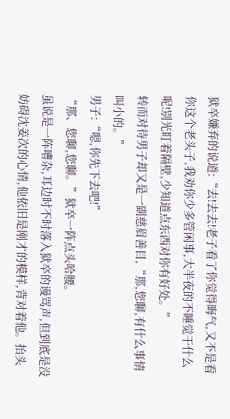狱卒嫌弃的说道:“去!去去!老子看了你觉得晦气,又不是看你这个老头子,我劝你少多管闲事,大半夜的不睡觉干什么呢!别光盯着隔壁,少知道点东西对你有好处。”
转而对待男子却又是一副慈眉善目,“那,您聊,有什么事情叫小的。”
男子:“嗯,你先下去吧!”
“那、您聊,您聊。”狱卒一阵点头哈腰。
虽说是一阵嘈杂,耳边时不时落入狱卒的谩骂声,但到底是没妨碍沈姜次的心情,他依旧是刚才的模样,背对着他。抬头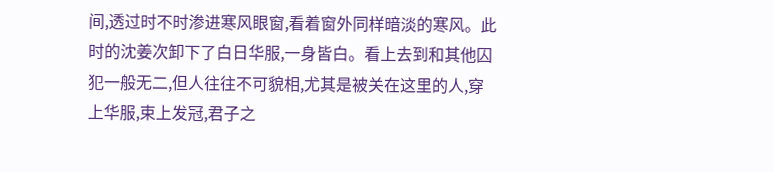间,透过时不时渗进寒风眼窗,看着窗外同样暗淡的寒风。此时的沈姜次卸下了白日华服,一身皆白。看上去到和其他囚犯一般无二,但人往往不可貌相,尤其是被关在这里的人,穿上华服,束上发冠,君子之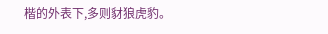楷的外表下,多则豺狼虎豹。